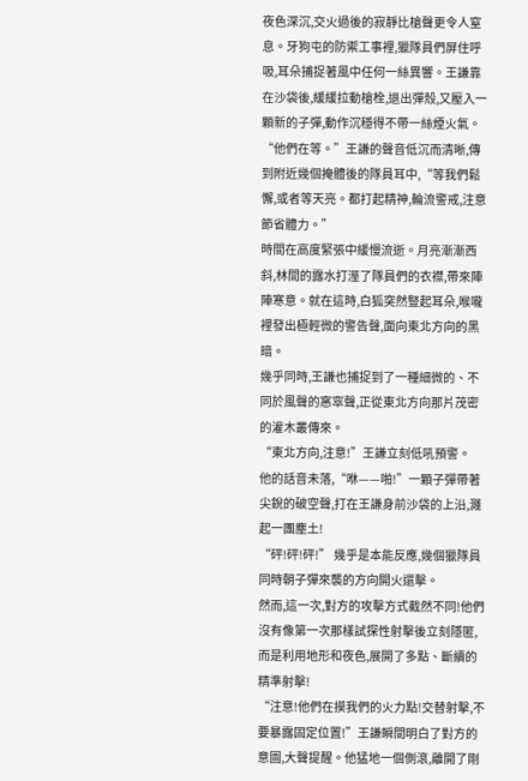夜色深沉,交火過後的寂靜比槍聲更令人窒息。牙狗屯的防禦工事裡,獵隊員們屏住呼吸,耳朵捕捉著風中任何一絲異響。王謙靠在沙袋後,緩緩拉動槍栓,退出彈殼,又壓入一顆新的子彈,動作沉穩得不帶一絲煙火氣。
“他們在等。”王謙的聲音低沉而清晰,傳到附近幾個掩體後的隊員耳中,“等我們鬆懈,或者等天亮。都打起精神,輪流警戒,注意節省體力。”
時間在高度緊張中緩慢流逝。月亮漸漸西斜,林間的露水打溼了隊員們的衣襟,帶來陣陣寒意。就在這時,白狐突然豎起耳朵,喉嚨裡發出極輕微的警告聲,面向東北方向的黑暗。
幾乎同時,王謙也捕捉到了一種細微的、不同於風聲的窸窣聲,正從東北方向那片茂密的灌木叢傳來。
“東北方向,注意!”王謙立刻低吼預警。
他的話音未落,“咻——啪!”一顆子彈帶著尖銳的破空聲,打在王謙身前沙袋的上沿,濺起一團塵土!
“砰!砰!砰!” 幾乎是本能反應,幾個獵隊員同時朝子彈來襲的方向開火還擊。
然而,這一次,對方的攻擊方式截然不同!他們沒有像第一次那樣試探性射擊後立刻隱匿,而是利用地形和夜色,展開了多點、斷續的精準射擊!
“注意!他們在摸我們的火力點!交替射擊,不要暴露固定位置!”王謙瞬間明白了對方的意圖,大聲提醒。他猛地一個側滾,離開了剛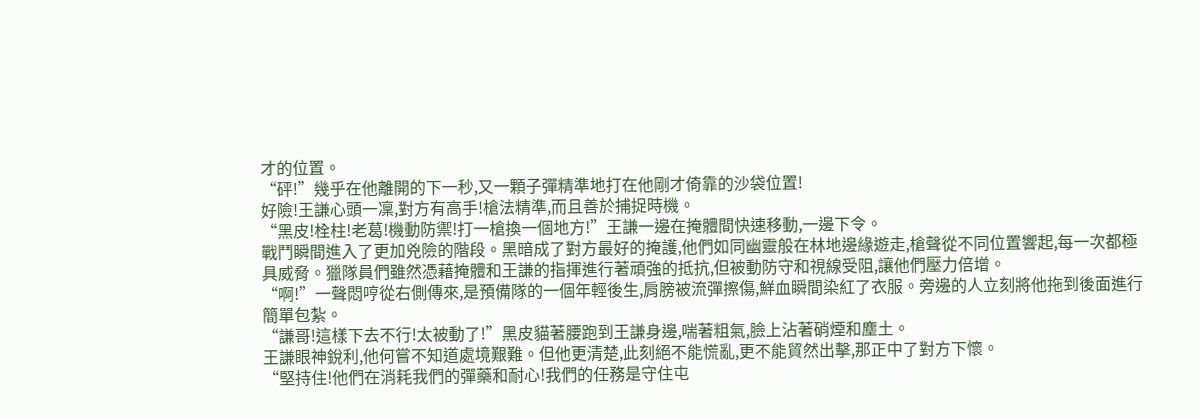才的位置。
“砰!”幾乎在他離開的下一秒,又一顆子彈精準地打在他剛才倚靠的沙袋位置!
好險!王謙心頭一凜,對方有高手!槍法精準,而且善於捕捉時機。
“黑皮!栓柱!老葛!機動防禦!打一槍換一個地方!”王謙一邊在掩體間快速移動,一邊下令。
戰鬥瞬間進入了更加兇險的階段。黑暗成了對方最好的掩護,他們如同幽靈般在林地邊緣遊走,槍聲從不同位置響起,每一次都極具威脅。獵隊員們雖然憑藉掩體和王謙的指揮進行著頑強的抵抗,但被動防守和視線受阻,讓他們壓力倍增。
“啊!”一聲悶哼從右側傳來,是預備隊的一個年輕後生,肩膀被流彈擦傷,鮮血瞬間染紅了衣服。旁邊的人立刻將他拖到後面進行簡單包紮。
“謙哥!這樣下去不行!太被動了!”黑皮貓著腰跑到王謙身邊,喘著粗氣,臉上沾著硝煙和塵土。
王謙眼神銳利,他何嘗不知道處境艱難。但他更清楚,此刻絕不能慌亂,更不能貿然出擊,那正中了對方下懷。
“堅持住!他們在消耗我們的彈藥和耐心!我們的任務是守住屯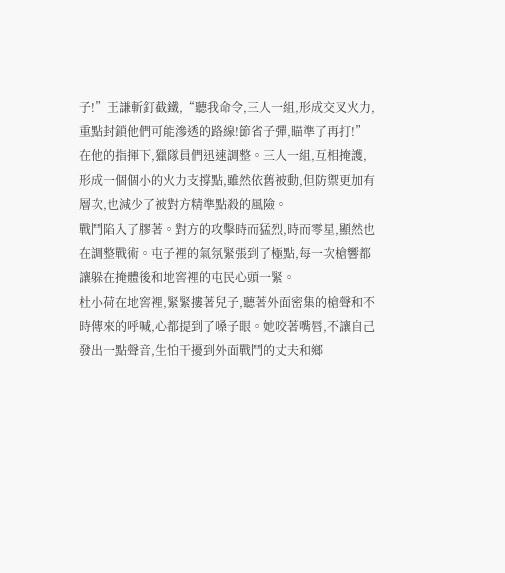子!”王謙斬釘截鐵,“聽我命令,三人一組,形成交叉火力,重點封鎖他們可能滲透的路線!節省子彈,瞄準了再打!”
在他的指揮下,獵隊員們迅速調整。三人一組,互相掩護,形成一個個小的火力支撐點,雖然依舊被動,但防禦更加有層次,也減少了被對方精準點殺的風險。
戰鬥陷入了膠著。對方的攻擊時而猛烈,時而零星,顯然也在調整戰術。屯子裡的氣氛緊張到了極點,每一次槍響都讓躲在掩體後和地窖裡的屯民心頭一緊。
杜小荷在地窖裡,緊緊摟著兒子,聽著外面密集的槍聲和不時傳來的呼喊,心都提到了嗓子眼。她咬著嘴唇,不讓自己發出一點聲音,生怕干擾到外面戰鬥的丈夫和鄉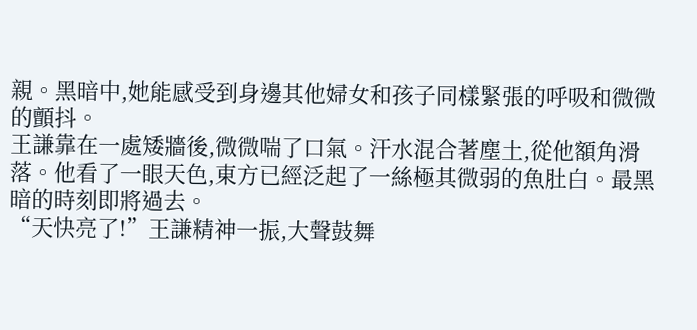親。黑暗中,她能感受到身邊其他婦女和孩子同樣緊張的呼吸和微微的顫抖。
王謙靠在一處矮牆後,微微喘了口氣。汗水混合著塵土,從他額角滑落。他看了一眼天色,東方已經泛起了一絲極其微弱的魚肚白。最黑暗的時刻即將過去。
“天快亮了!”王謙精神一振,大聲鼓舞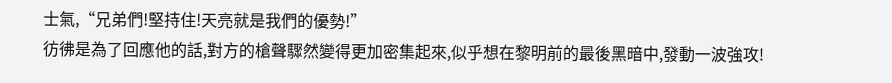士氣,“兄弟們!堅持住!天亮就是我們的優勢!”
彷彿是為了回應他的話,對方的槍聲驟然變得更加密集起來,似乎想在黎明前的最後黑暗中,發動一波強攻!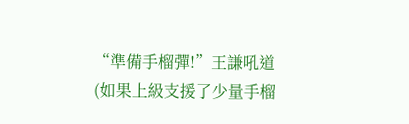“準備手榴彈!”王謙吼道(如果上級支援了少量手榴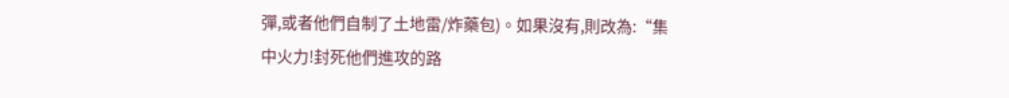彈,或者他們自制了土地雷/炸藥包)。如果沒有,則改為:“集中火力!封死他們進攻的路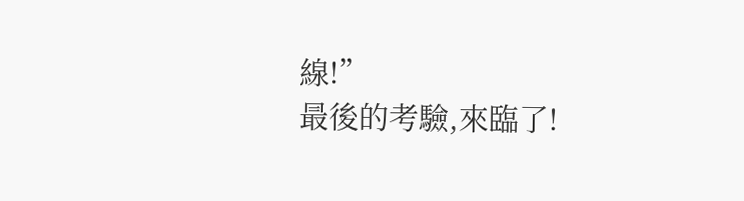線!”
最後的考驗,來臨了!